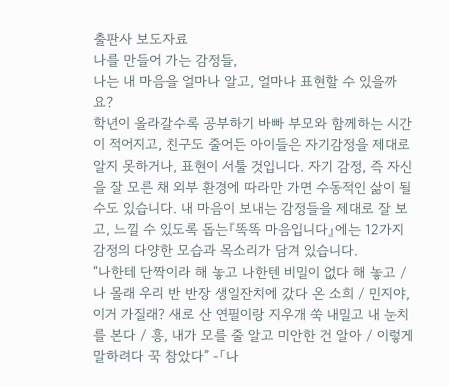출판사 보도자료
나를 만들어 가는 감정들,
나는 내 마음을 얼마나 알고, 얼마나 표현할 수 있을까요?
학년이 올라갈수록 공부하기 바빠 부모와 함께하는 시간이 적어지고, 친구도 줄어든 아이들은 자기감정을 제대로 알지 못하거나, 표현이 서툴 것입니다. 자기 감정, 즉 자신을 잘 모른 채 외부 환경에 따라만 가면 수동적인 삶이 될 수도 있습니다. 내 마음이 보내는 감정들을 제대로 잘 보고, 느낄 수 있도록 돕는『똑똑 마음입니다』에는 12가지 감정의 다양한 모습과 목소리가 담겨 있습니다.
“나한테 단짝이라 해 놓고 나한텐 비밀이 없다 해 놓고 / 나 몰래 우리 반 반장 생일잔치에 갔다 온 소희 / 민지야, 이거 가질래? 새로 산 연필이랑 지우개 쑥 내밀고 내 눈치를 본다 / 흥, 내가 모를 줄 알고 미안한 건 알아 / 이렇게 말하려다 꾹 참았다” -「나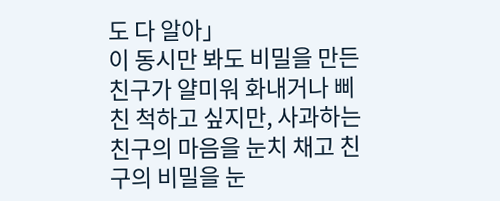도 다 알아」
이 동시만 봐도 비밀을 만든 친구가 얄미워 화내거나 삐친 척하고 싶지만, 사과하는 친구의 마음을 눈치 채고 친구의 비밀을 눈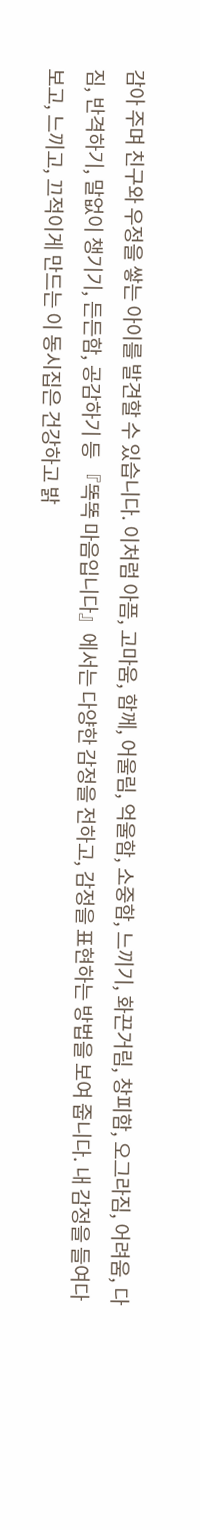감아 주며 친구와 우정을 쌓는 아이를 발견할 수 있습니다. 이처럼 아픔, 고마움, 함께, 어울림, 억울함, 소중함, 느끼기, 화끈거림, 창피함, 오그라짐, 어려움, 다짐, 반격하기, 말없이 챙기기, 든든함, 공감하기 등 『똑똑 마음입니다』에서는 다양한 감정을 전하고, 감정을 표현하는 방법을 보여 줍니다. 내 감정을 들여다보고, 느끼고, 끄적이게 만드는 이 동시집은 건강하고 밝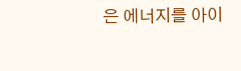은 에너지를 아이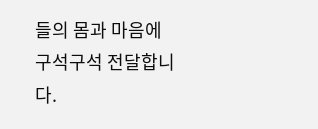들의 몸과 마음에 구석구석 전달합니다.